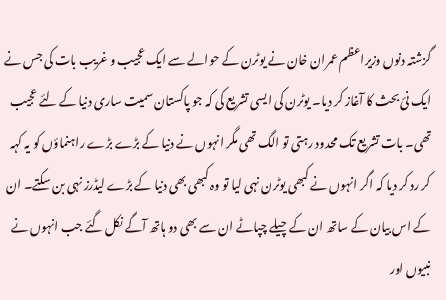گزشتہ دنوں وزیراعظم عمران خان نے یوٹرن کے حوالے سے ایک عجیب و غریب بات کی جس نے ایک نئ بحث کا آغاز کر دیا۔ یوٹرن کی ایسی تشریع کی کہ جو پاکستان سمیت ساری دنیا کے لئے عجیب تھی۔ بات تشریع تک محدود رہتی تو الگ تھی مگر انہوں نے دنیا کے بڑے بڑے راہنماؤں کو یہ کہہ کر رد کر دیا کہ اگر انہوں نے کبھی یوٹرن نہی لیا تو وہ کبھی بھی دنیا کے بڑے لیڈرز نہی بن سکتے۔ ان کے اس بیان کے ساتھ ان کے چیلے چپاٹے ان سے بھی دو ہاتھ آگے نکل گئے جب انہوں نے نبیوں اور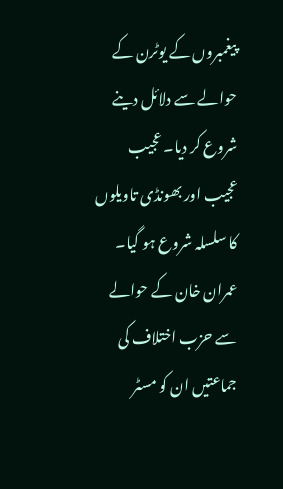پیغمبروں کے یوٹرن کے حوالے سے دلائل دینے شروع کر دیا۔ عجیب عجیب اور بھونڈی تاویلوں کا سلسلہ شروع ہو گیا۔
عمران خان کے حوالے سے حزب اختلاف کی جماعتیں ان کو مسٹر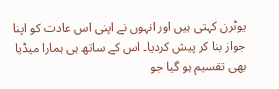یوٹرن کہتی ہیں اور انہوں نے اپنی اس عادت کو اپنا جواز بنا کر پیش کردیا۔ اس کے ساتھ ہی ہمارا میڈیا بھی تقسیم ہو گیا جو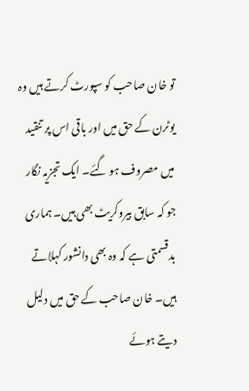تو خان صاحب کو سپورٹ کرتے ہیں وہ یوٹرن کے حق میں اور باقی اس پر تنقید میں مصروف ہو گئے۔ ایک تجزیہ نگار جو کہ سابق بیروکریٹ بھی ہیں۔ ہماری بدقسمتی ہے کہ وہ بھی دانشور کہلاتے ہیں۔ خان صاحب کے حق میں دلیل دیتے ہوئے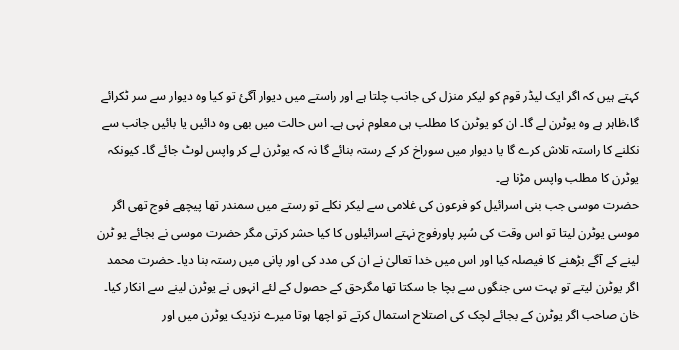کہتے ہیں کہ اگر ایک لیڈر قوم کو لیکر منزل کی جانب چلتا ہے اور راستے میں دیوار آگئ تو کیا وہ دیوار سے سر ٹکرائے گا،ظاہر ہے وہ یوٹرن لے گا۔ ان کو یوٹرن کا مطلب ہی معلوم نہی ہے۔ اس حالت میں بھی وہ دائیں یا بائیں جانب سے نکلنے کا راستہ تلاش کرے گا یا دیوار میں سوراخ کر کے رستہ بنائے گا نہ کہ یوٹرن لے کر واپس لوٹ جائے گا۔ کیونکہ یوٹرن کا مطلب واپس مڑنا ہے۔
حضرت موسی جب بنی اسرائیل کو فرعون کی غلامی سے لیکر نکلے تو رستے میں سمندر تھا پیچھے فوج تھی اگر موسی یوٹرن لیتا تو اس وقت کی سُپر پاورفوج نہتے اسرائیلوں کا کیا حشر کرتی مگر حضرت موسی نے بجائے یو ٹرن لینے کے آگے بڑھنے کا فیصلہ کیا اور اس میں خدا تعالیٰ نے ان کی مدد کی اور پانی میں رستہ بنا دیا۔ حضرت محمد اگر یوٹرن لیتے تو بہت سی جنگوں سے بچا جا سکتا تھا مگرحق کے حصول کے لئے انہوں نے یوٹرن لینے سے انکار کیا۔ خان صاحب اگر یوٹرن کے بجائے لچک کی اصتلاح استمال کرتے تو اچھا ہوتا میرے نزدیک یوٹرن میں اور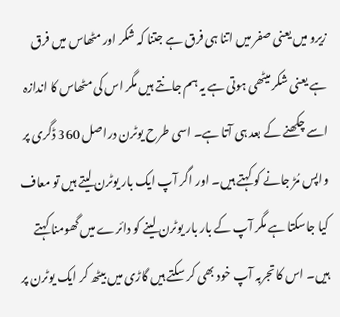زیرو میں یعنی صفر میں اتنا ہی فرق ہے جتنا کہ شکر اور مٹھاس میں فرق ہے یعنی شکر میٹھی ہوتی ہے یہ ہم جانتے ہیں مگر اس کی مٹھاس کا اندازہ اسے چکھنے کے بعد ہی آتا ہے۔ اسی طرح یوٹرن دراصل 360 ڈگری پر واپس مُڑ جانے کو کہتے ہیں۔ اور اگر آپ ایک بار یوٹرن لیتے ہیں تو معاف کیا جاسکتا ہے مگر آپ کے بار بار یوٹرن لینے کو دائرے میں گھومنا کہتے ہیں۔ اس کا تجربہ آپ خود بھی کر سکتے ہیں گاڑی میں بیٹھ کر ایک یوٹرن پر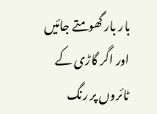بار بار گھومتے جائیں اور اگر گاڑی کے ٹائروں پر رنگ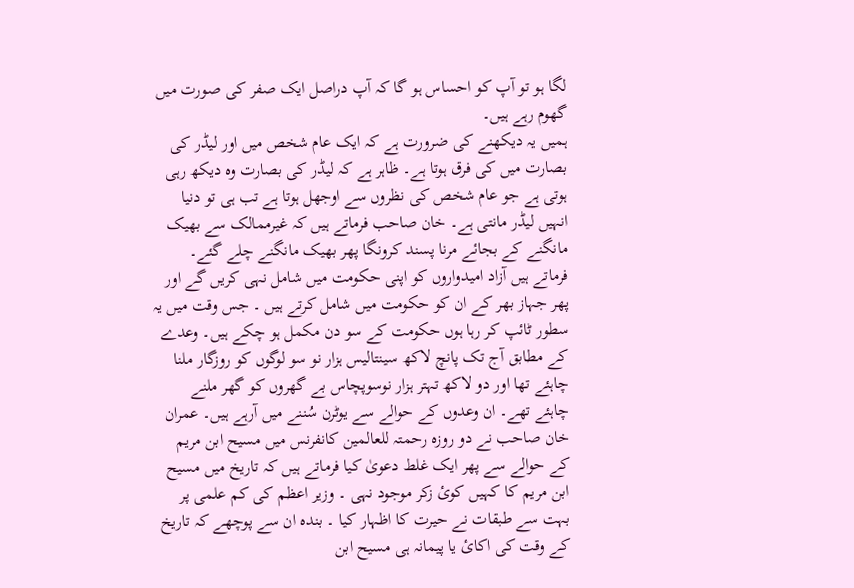لگا ہو تو آپ کو احساس ہو گا کہ آپ دراصل ایک صفر کی صورت میں گھوم رہے ہیں۔
ہمیں یہ دیکھنے کی ضرورت ہے کہ ایک عام شخص میں اور لیڈر کی بصارت میں کی فرق ہوتا ہے۔ ظاہر ہے کہ لیڈر کی بصارت وہ دیکھ رہی ہوتی ہے جو عام شخص کی نظروں سے اوجھل ہوتا ہے تب ہی تو دنیا انہیں لیڈر مانتی ہے۔ خان صاحب فرماتے ہیں کہ غیرممالک سے بھیک مانگنے کے بجائے مرنا پسند کرونگا پھر بھیک مانگنے چلے گئے۔ فرماتے ہیں آزاد امیدواروں کو اپنی حکومت میں شامل نہی کریں گے اور پھر جہاز بھر کے ان کو حکومت میں شامل کرتے ہیں ۔ جس وقت میں یہ سطور ٹائپ کر رہا ہوں حکومت کے سو دن مکمل ہو چکے ہیں۔ وعدے کے مطابق آج تک پانچ لاکھ سینتالیس ہزار نو سو لوگوں کو روزگار ملنا چاہئے تھا اور دو لاکھ تہتر ہزار نوسوپچاس بے گھروں کو گھر ملنے چاہئے تھے۔ ان وعدوں کے حوالے سے یوٹرن سُننے میں آرہے ہیں۔ عمران خان صاحب نے دو روزہ رحمتہ للعالمین کانفرنس میں مسیح ابن مریم کے حوالے سے پھر ایک غلط دعویٰ کیا فرماتے ہیں کہ تاریخ میں مسیح ابن مریم کا کہیں کوئ زکر موجود نہی ۔ وزیر اعظم کی کم علمی پر بہت سے طبقات نے حیرت کا اظہار کیا ۔ بندہ ان سے پوچھے کہ تاریخ کے وقت کی اکائ یا پیمانہ ہی مسیح ابن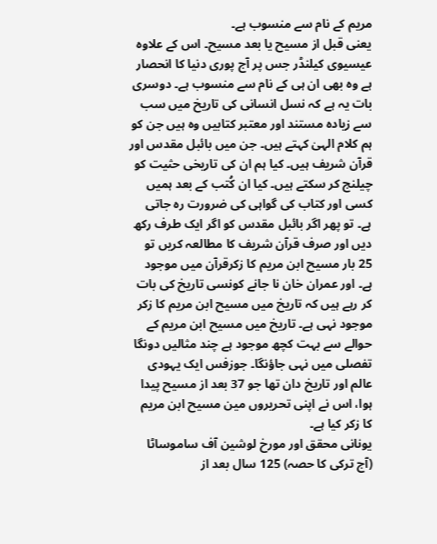مریم کے نام سے منسوب ہے۔
یعنی قبل از مسیح یا بعد مسیح۔ اس کے علاوہ عیسیوی کیلنڈر جس پر آج پوری دنیا کا انحصار ہے وہ بھی ان ہی کے نام سے منسوب ہے۔ دوسری بات یہ ہے کہ نسل انسانی کی تاریخ میں سب سے زیادہ مستند اور معتبر کتابیں وہ ہیں جن کو ہم کلام الہیٰ کہتے ہیں۔ جن میں بائبل مقدس اور قرآن شریف ہیں۔ کیا ہم ان کی تاریخی حثیت کو چیلنج کر سکتے ہیں۔ کیا ان کُتب کے بعد ہمیں کسی اور کتاب کی گواہی کی ضرورت رہ جاتی ہے۔ تو پھر اگر بائبل مقدس کو اگر ایک طرف رکھ دیں اور صرف قرآن شریف کا مطالعہ کریں تو 25 بار مسیح ابن مریم کا زکرقرآن میں موجود ہے۔ اور عمران خان نا جانے کونسی تاریخ کی بات کر رہے ہیں کہ تاریخ میں مسیح ابن مریم کا زکر موجود نہی ہے۔ تاریخ میں مسیح ابن مریم کے حوالے سے بہت کچھ موجود ہے چند مثالیں دونگا تفصلی میں نہی جاؤنگا۔ جوزفس ایک یہودی عالم اور تاریخ دان تھا جو 37 بعد از مسیح پیدا ہوا، اس نے اپنی تحریروں مین مسیح ابن مریم کا زکر کیا ہے۔
یونانی محقق اور مورخ لوشین آف ساموساٹا (آج ترکی کا حصہ) 125 سال بعد از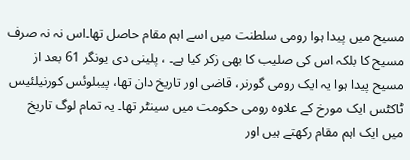مسیح میں پیدا ہوا رومی سلطنت میں اسے اہم مقام حاصل تھا۔اس نہ نہ صرف مسیح کا بلکہ اس کی صلیب کا بھی زکر کیا ہے۔ ، پلینی دی یونگر 61 بعد از مسیح پیدا ہوا یہ ایک رومی گورنر، قاضی اور تاریخ دان تھا، پیبلوئس کورنیلئیس ٹاکٹس ایک مورخ کے علاوہ رومی حکومت میں سینٹر تھا۔ یہ تمام لوگ تاریخ میں ایک اہم مقام رکھتے ہیں اور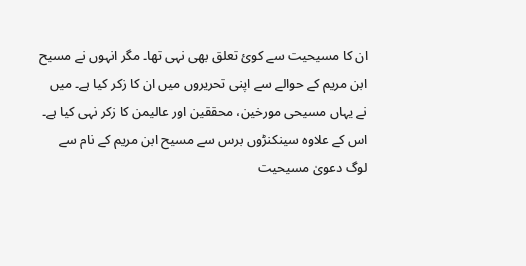ان کا مسیحیت سے کوئ تعلق بھی نہی تھا۔ مگر انہوں نے مسیح ابن مریم کے حوالے سے اپنی تحریروں میں ان کا زکر کیا ہے۔ میں نے یہاں مسیحی مورخین، محققین اور عالیمن کا زکر نہی کیا ہے۔ اس کے علاوہ سینکنڑوں برس سے مسیح ابن مریم کے نام سے لوگ دعویٰ مسیحیت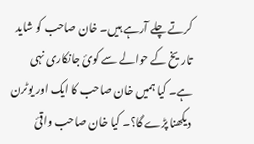کرتے چلے آرہے ہیں۔ خان صاحب کو شاید تاریخ کے حوالے سے کوئ جانکاری نہی ہے۔ کیا ہمیں خان صاحب کا ایک اور یوٹرن دیکھنا پڑے گا؟۔ کیا خان صاحب واقئ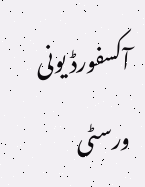آکسفورڈ یونی ورسٹی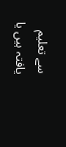سے تعلیم یافتہ ہیں یا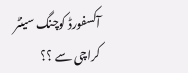آکسفورڈ کوچنگ سینٹر کراچی سے ؟؟